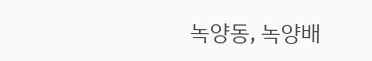녹양동, 녹양배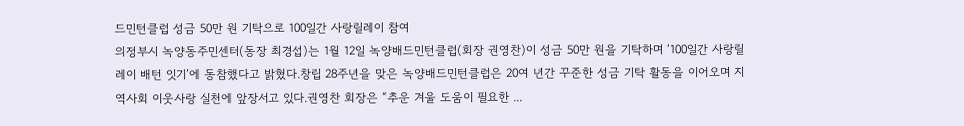드민턴클럽 성금 50만 원 기탁으로 100일간 사랑릴레이 참여
의정부시 녹양동주민센터(동장 최경섭)는 1월 12일 녹양배드민턴클럽(회장 권영찬)이 성금 50만 원을 기탁하며 ‘100일간 사랑릴레이 배턴 잇기’에 동참했다고 밝혔다.창립 28주년을 맞은 녹양배드민턴클럽은 20여 년간 꾸준한 성금 기탁 활동을 이어오며 지역사회 이웃사랑 실천에 앞장서고 있다.권영찬 회장은 “추운 겨울 도움이 필요한 ...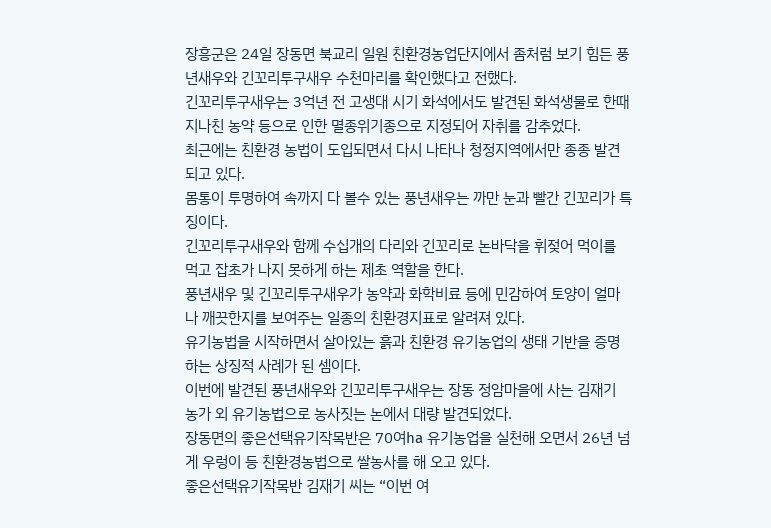장흥군은 24일 장동면 북교리 일원 친환경농업단지에서 좀처럼 보기 힘든 풍년새우와 긴꼬리투구새우 수천마리를 확인했다고 전했다.
긴꼬리투구새우는 3억년 전 고생대 시기 화석에서도 발견된 화석생물로 한때 지나친 농약 등으로 인한 멸종위기종으로 지정되어 자취를 감추었다.
최근에는 친환경 농법이 도입되면서 다시 나타나 청정지역에서만 종종 발견되고 있다.
몸통이 투명하여 속까지 다 볼수 있는 풍년새우는 까만 눈과 빨간 긴꼬리가 특징이다.
긴꼬리투구새우와 함께 수십개의 다리와 긴꼬리로 논바닥을 휘젖어 먹이를 먹고 잡초가 나지 못하게 하는 제초 역할을 한다.
풍년새우 및 긴꼬리투구새우가 농약과 화학비료 등에 민감하여 토양이 얼마나 깨끗한지를 보여주는 일종의 친환경지표로 알려져 있다.
유기농법을 시작하면서 살아있는 흙과 친환경 유기농업의 생태 기반을 증명하는 상징적 사례가 된 셈이다.
이번에 발견된 풍년새우와 긴꼬리투구새우는 장동 정암마을에 사는 김재기 농가 외 유기농법으로 농사짓는 논에서 대량 발견되었다.
장동면의 좋은선택유기작목반은 70여ha 유기농업을 실천해 오면서 26년 넘게 우렁이 등 친환경농법으로 쌀농사를 해 오고 있다.
좋은선택유기작목반 김재기 씨는 “이번 여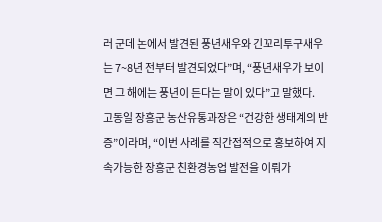러 군데 논에서 발견된 풍년새우와 긴꼬리투구새우는 7~8년 전부터 발견되었다”며, “풍년새우가 보이면 그 해에는 풍년이 든다는 말이 있다”고 말했다.
고동일 장흥군 농산유통과장은 “건강한 생태계의 반증”이라며, “이번 사례를 직간접적으로 홍보하여 지속가능한 장흥군 친환경농업 발전을 이뤄가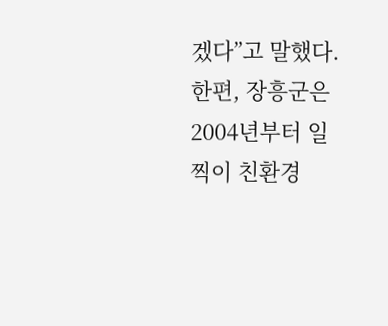겠다”고 말했다.
한편, 장흥군은 2004년부터 일찍이 친환경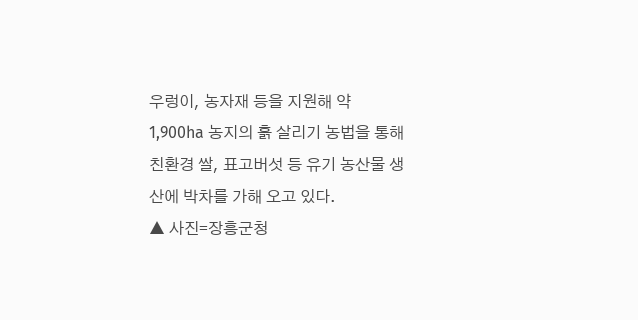우렁이, 농자재 등을 지원해 약 1,900ha 농지의 흙 살리기 농법을 통해 친환경 쌀, 표고버섯 등 유기 농산물 생산에 박차를 가해 오고 있다.
▲ 사진=장흥군청